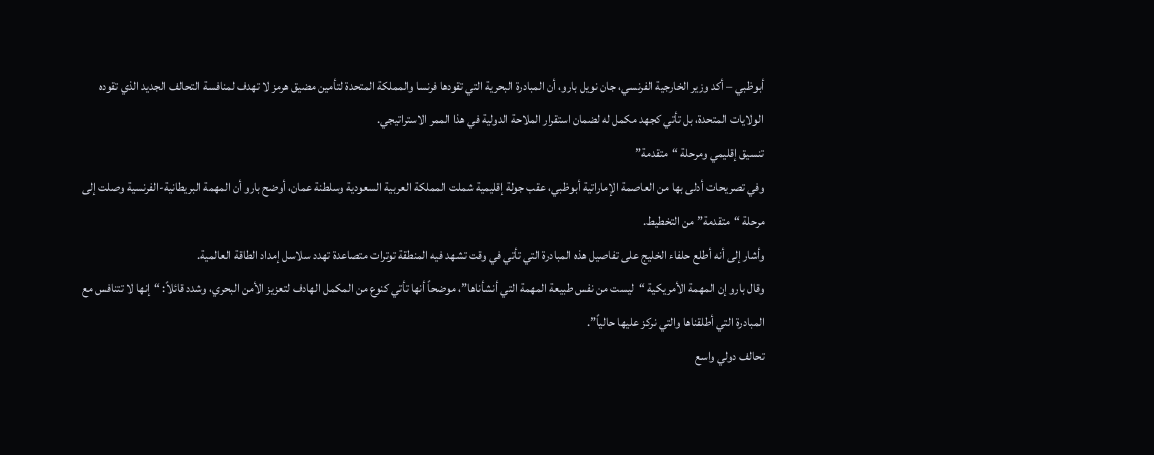أبوظبي – أكد وزير الخارجية الفرنسي، جان نويل بارو، أن المبادرة البحرية التي تقودها فرنسا والمملكة المتحدة لتأمين مضيق هرمز لا تهدف لمنافسة التحالف الجديد الذي تقوده الولايات المتحدة، بل تأتي كجهد مكمل له لضمان استقرار الملاحة الدولية في هذا الممر الاستراتيجي.
تنسيق إقليمي ومرحلة “متقدمة”
وفي تصريحات أدلى بها من العاصمة الإماراتية أبوظبي، عقب جولة إقليمية شملت المملكة العربية السعودية وسلطنة عمان، أوضح بارو أن المهمة البريطانية-الفرنسية وصلت إلى مرحلة “متقدمة” من التخطيط.
وأشار إلى أنه أطلع حلفاء الخليج على تفاصيل هذه المبادرة التي تأتي في وقت تشهد فيه المنطقة توترات متصاعدة تهدد سلاسل إمداد الطاقة العالمية.
وقال بارو إن المهمة الأمريكية “ليست من نفس طبيعة المهمة التي أنشأناها”، موضحاً أنها تأتي كنوع من المكمل الهادف لتعزيز الأمن البحري، وشدد قائلاً: “إنها لا تتنافس مع المبادرة التي أطلقناها والتي نركز عليها حالياً”.
تحالف دولي واسع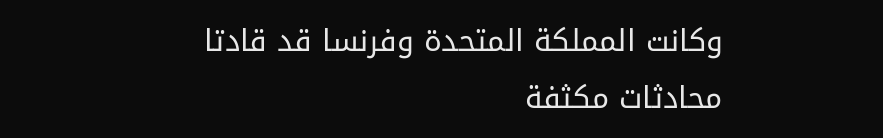وكانت المملكة المتحدة وفرنسا قد قادتا محادثات مكثفة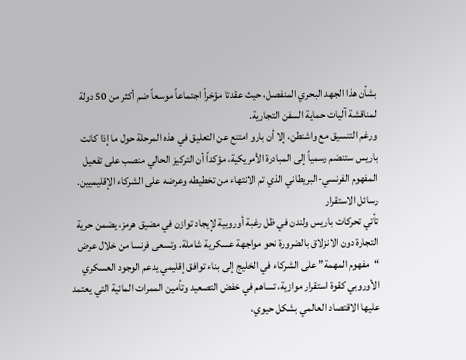بشأن هذا الجهد البحري المنفصل، حيث عقدتا مؤخراً اجتماعاً موسعاً ضم أكثر من 50 دولة لمناقشة آليات حماية السفن التجارية.
ورغم التنسيق مع واشنطن، إلا أن بارو امتنع عن التعليق في هذه المرحلة حول ما إذا كانت باريس ستنضم رسمياً إلى المبادرة الأمريكية، مؤكداً أن التركيز الحالي منصب على تفعيل المفهوم الفرنسي-البريطاني الذي تم الانتهاء من تخطيطه وعرضه على الشركاء الإقليميين.
رسائل الاستقرار
تأتي تحركات باريس ولندن في ظل رغبة أوروبية لإيجاد توازن في مضيق هرمز، يضمن حرية التجارة دون الانزلاق بالضرورة نحو مواجهة عسكرية شاملة. وتسعى فرنسا من خلال عرض “مفهوم المهمة” على الشركاء في الخليج إلى بناء توافق إقليمي يدعم الوجود العسكري الأوروبي كقوة استقرار موازية، تساهم في خفض التصعيد وتأمين الممرات المائية التي يعتمد عليها الاقتصاد العالمي بشكل حيوي،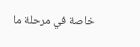خاصة في مرحلة ما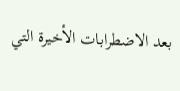بعد الاضطرابات الأخيرة التي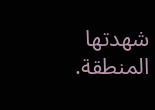شهدتها المنطقة.